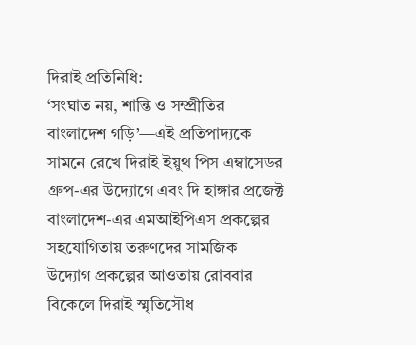দিরাই প্রতিনিধি:
‘সংঘাত নয়, শান্তি ও সম্প্রীতির বাংলাদেশ গড়ি’—এই প্রতিপাদ্যকে সামনে রেখে দিরাই ইয়ুথ পিস এম্বাসেডর গ্রুপ-এর উদ্যোগে এবং দি হাঙ্গার প্রজেক্ট বাংলাদেশ-এর এমআইপিএস প্রকল্পের সহযোগিতায় তরুণদের সামজিক উদ্যোগ প্রকল্পের আওতায় রোববার বিকেলে দিরাই স্মৃতিসৌধ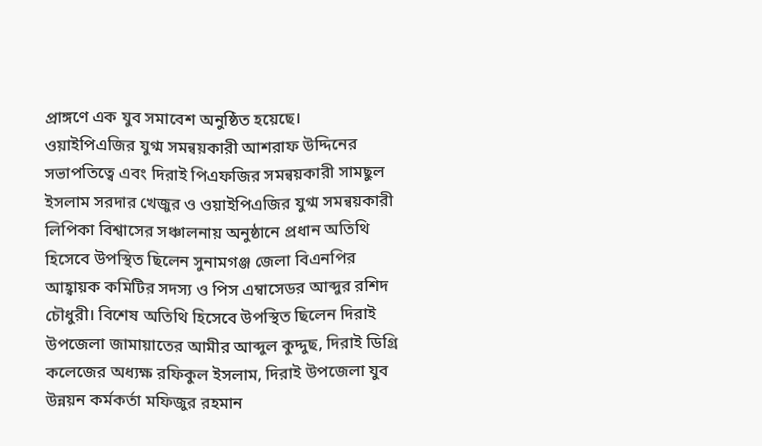প্রাঙ্গণে এক যুব সমাবেশ অনুষ্ঠিত হয়েছে।
ওয়াইপিএজির যুগ্ম সমন্বয়কারী আশরাফ উদ্দিনের সভাপতিত্বে এবং দিরাই পিএফজির সমন্বয়কারী সামছুল ইসলাম সরদার খেজুর ও ওয়াইপিএজির যুগ্ম সমন্বয়কারী লিপিকা বিশ্বাসের সঞ্চালনায় অনুষ্ঠানে প্রধান অতিথি হিসেবে উপস্থিত ছিলেন সুনামগঞ্জ জেলা বিএনপির আহ্বায়ক কমিটির সদস্য ও পিস এম্বাসেডর আব্দুর রশিদ চৌধুরী। বিশেষ অতিথি হিসেবে উপস্থিত ছিলেন দিরাই উপজেলা জামায়াতের আমীর আব্দুল কুদ্দুছ, দিরাই ডিগ্রি কলেজের অধ্যক্ষ রফিকুল ইসলাম, দিরাই উপজেলা যুব উন্নয়ন কর্মকর্তা মফিজুর রহমান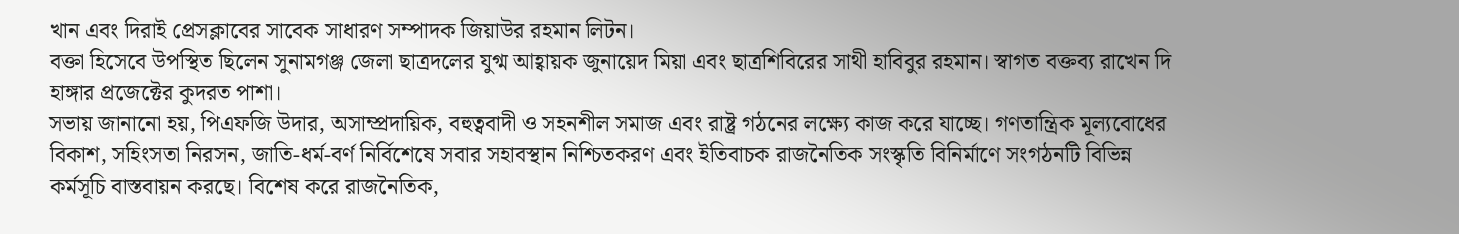খান এবং দিরাই প্রেসক্লাবের সাবেক সাধারণ সম্পাদক জিয়াউর রহমান লিটন।
বক্তা হিসেবে উপস্থিত ছিলেন সুনামগঞ্জ জেলা ছাত্রদলের যুগ্ম আহ্বায়ক জুনায়েদ মিয়া এবং ছাত্রশিবিরের সাথী হাবিবুর রহমান। স্বাগত বক্তব্য রাখেন দি হাঙ্গার প্রজেক্টের কুদরত পাশা।
সভায় জানানো হয়, পিএফজি উদার, অসাম্প্রদায়িক, বহুত্ববাদী ও সহনশীল সমাজ এবং রাষ্ট্র গঠনের লক্ষ্যে কাজ করে যাচ্ছে। গণতান্ত্রিক মূল্যবোধের বিকাশ, সহিংসতা নিরসন, জাতি-ধর্ম-বর্ণ নির্বিশেষে সবার সহাবস্থান নিশ্চিতকরণ এবং ইতিবাচক রাজনৈতিক সংস্কৃতি বিনির্মাণে সংগঠনটি বিভিন্ন কর্মসূচি বাস্তবায়ন করছে। বিশেষ করে রাজনৈতিক,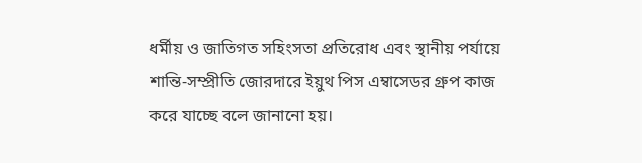ধর্মীয় ও জাতিগত সহিংসতা প্রতিরোধ এবং স্থানীয় পর্যায়ে শান্তি-সম্প্রীতি জোরদারে ইয়ুথ পিস এম্বাসেডর গ্রুপ কাজ করে যাচ্ছে বলে জানানো হয়।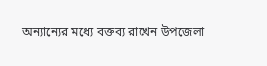অন্যান্যের মধ্যে বক্তব্য রাখেন উপজেলা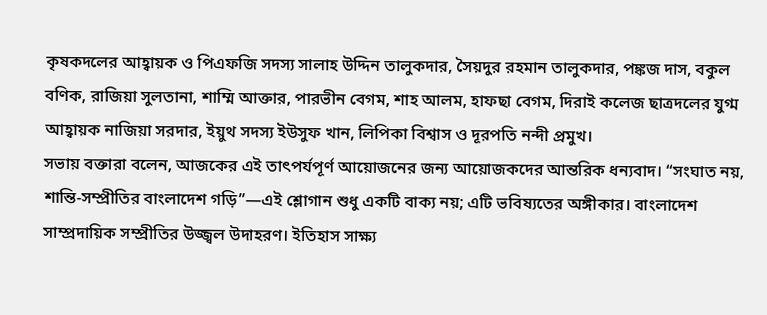কৃষকদলের আহ্বায়ক ও পিএফজি সদস্য সালাহ উদ্দিন তালুকদার, সৈয়দুর রহমান তালুকদার, পঙ্কজ দাস, বকুল বণিক, রাজিয়া সুলতানা, শাম্মি আক্তার, পারভীন বেগম, শাহ আলম, হাফছা বেগম, দিরাই কলেজ ছাত্রদলের যুগ্ম আহ্বায়ক নাজিয়া সরদার, ইয়ুথ সদস্য ইউসুফ খান, লিপিকা বিশ্বাস ও দূরপতি নন্দী প্রমুখ।
সভায় বক্তারা বলেন, আজকের এই তাৎপর্যপূর্ণ আয়োজনের জন্য আয়োজকদের আন্তরিক ধন্যবাদ। “সংঘাত নয়, শান্তি-সম্প্রীতির বাংলাদেশ গড়ি”—এই শ্লোগান শুধু একটি বাক্য নয়; এটি ভবিষ্যতের অঙ্গীকার। বাংলাদেশ সাম্প্রদায়িক সম্প্রীতির উজ্জ্বল উদাহরণ। ইতিহাস সাক্ষ্য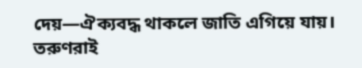দেয়—ঐক্যবদ্ধ থাকলে জাতি এগিয়ে যায়।
তরুণরাই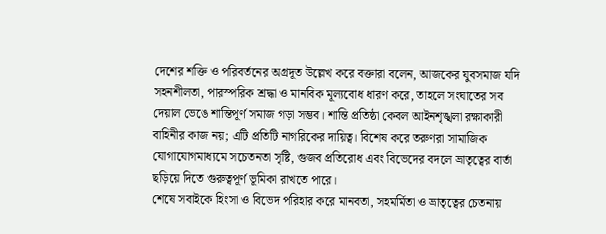দেশের শক্তি ও পরিবর্তনের অগ্রদূত উল্লেখ করে বক্তারা বলেন, আজকের যুবসমাজ যদি সহনশীলতা, পারস্পরিক শ্রদ্ধা ও মানবিক মূল্যবোধ ধারণ করে, তাহলে সংঘাতের সব দেয়াল ভেঙে শান্তিপূর্ণ সমাজ গড়া সম্ভব। শান্তি প্রতিষ্ঠা কেবল আইনশৃঙ্খলা রক্ষাকারী বাহিনীর কাজ নয়; এটি প্রতিটি নাগরিকের দায়িত্ব। বিশেষ করে তরুণরা সামাজিক যোগাযোগমাধ্যমে সচেতনতা সৃষ্টি, গুজব প্রতিরোধ এবং বিভেদের বদলে ভ্রাতৃত্বের বার্তা ছড়িয়ে দিতে গুরুত্বপূর্ণ ভূমিকা রাখতে পারে।
শেষে সবাইকে হিংসা ও বিভেদ পরিহার করে মানবতা, সহমর্মিতা ও ভ্রাতৃত্বের চেতনায়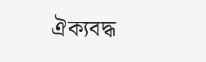ঐক্যবদ্ধ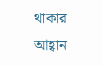থাকার আহ্বান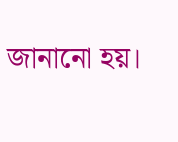জানানো হয়।